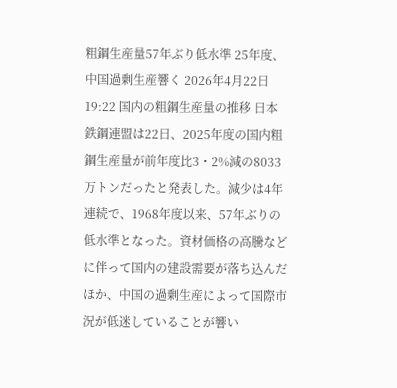粗鋼生産量57年ぶり低水準 25年度、中国過剰生産響く 2026年4月22日 19:22 国内の粗鋼生産量の推移 日本鉄鋼連盟は22日、2025年度の国内粗鋼生産量が前年度比3・2%減の8033万トンだったと発表した。減少は4年連続で、1968年度以来、57年ぶりの低水準となった。資材価格の高騰などに伴って国内の建設需要が落ち込んだほか、中国の過剰生産によって国際市況が低迷していることが響い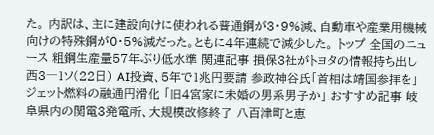た。 内訳は、主に建設向けに使われる普通鋼が3・9%減、自動車や産業用機械向けの特殊鋼が0・5%減だった。ともに4年連続で減少した。 トップ 全国のニュース 粗鋼生産量57年ぶり低水準 関連記事 損保3社がトヨタの情報持ち出し 西3―1ソ(22日) AI投資、5年で1兆円要請 参政神谷氏「首相は靖国参拝を」 ジェット燃料の融通円滑化 「旧4宮家に未婚の男系男子か」 おすすめ記事 岐阜県内の関電3発電所、大規模改修終了 八百津町と恵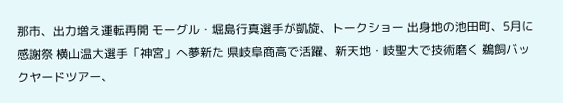那市、出力増え運転再開 モーグル・堀島行真選手が凱旋、トークショー 出身地の池田町、5月に感謝祭 横山温大選手「神宮」へ夢新た 県岐阜商高で活躍、新天地・岐聖大で技術磨く 鵜飼バックヤードツアー、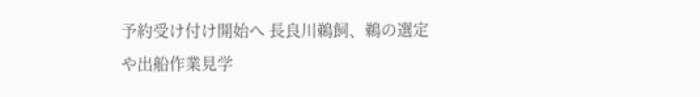予約受け付け開始へ 長良川鵜飼、鵜の選定や出船作業見学